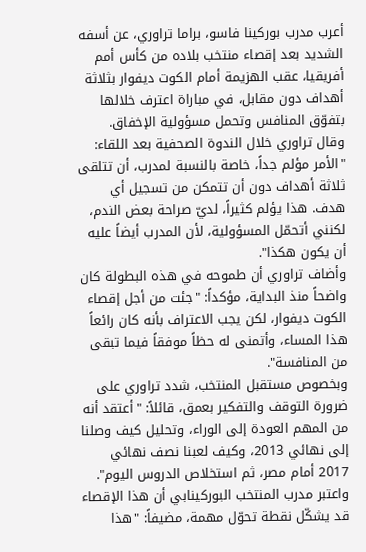أعرب مدرب بوركينا فاسو، براما تراوري، عن أسفه الشديد بعد إقصاء منتخب بلاده من كأس أمم أفريقيا، عقب الهزيمة أمام الكوت ديفوار بثلاثة أهداف دون مقابل، في مباراة اعترف خلالها بتفوّق المنافس وتحمل مسؤولية الإخفاق.
وقال تراوري خلال الندوة الصحفية بعد اللقاء: "الأمر مؤلم جداً، خاصة بالنسبة لمدرب، أن تتلقى ثلاثة أهداف دون أن تتمكن من تسجيل أي هدف. هذا يؤلم كثيراً، لديّ صراحة بعض الندم، لكنني أتحمّل المسؤولية، لأن المدرب أيضاً عليه أن يكون هكذا".
وأضاف تراوري أن طموحه في هذه البطولة كان واضحاً منذ البداية، مؤكداً: "جئت من أجل إقصاء الكوت ديفوار، لكن يجب الاعتراف بأنه كان رائعاً هذا المساء، وأتمنى له حظاً موفقاً فيما تبقى من المنافسة".
وبخصوص مستقبل المنتخب، شدد تراوري على ضرورة التوقف والتفكير بعمق، قائلاً: "أعتقد أنه من المهم العودة إلى الوراء، وتحليل كيف وصلنا إلى نهائي 2013، وكيف لعبنا نصف نهائي 2017 أمام مصر، ثم استخلاص الدروس اليوم".
واعتبر مدرب المنتخب البوركينابي أن هذا الإقصاء قد يشكّل نقطة تحوّل مهمة، مضيفاً: "هذا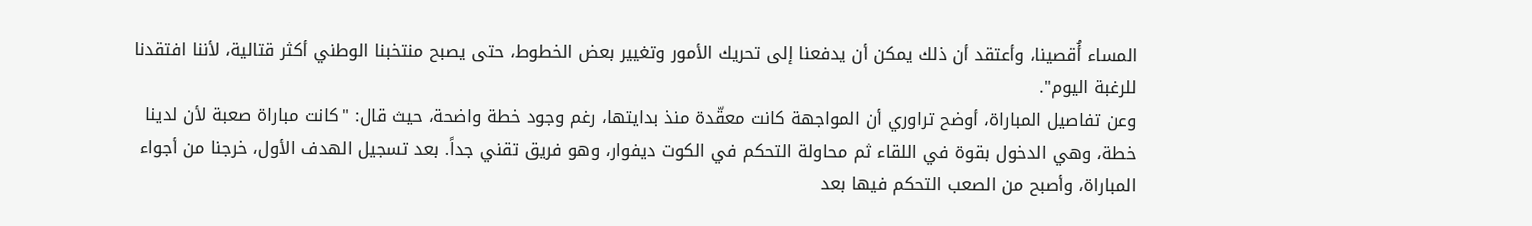المساء أُقصينا، وأعتقد أن ذلك يمكن أن يدفعنا إلى تحريك الأمور وتغيير بعض الخطوط، حتى يصبح منتخبنا الوطني أكثر قتالية، لأننا افتقدنا للرغبة اليوم".
وعن تفاصيل المباراة، أوضح تراوري أن المواجهة كانت معقّدة منذ بدايتها، رغم وجود خطة واضحة، حيث قال: "كانت مباراة صعبة لأن لدينا خطة، وهي الدخول بقوة في اللقاء ثم محاولة التحكم في الكوت ديفوار، وهو فريق تقني جداً. بعد تسجيل الهدف الأول، خرجنا من أجواء المباراة، وأصبح من الصعب التحكم فيها بعد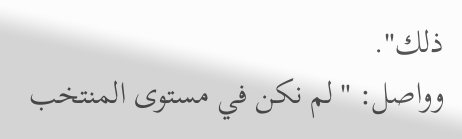ذلك".
وواصل: "لم نكن في مستوى المنتخب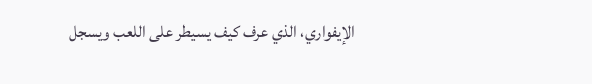الإيفواري، الذي عرف كيف يسيطر على اللعب ويسجل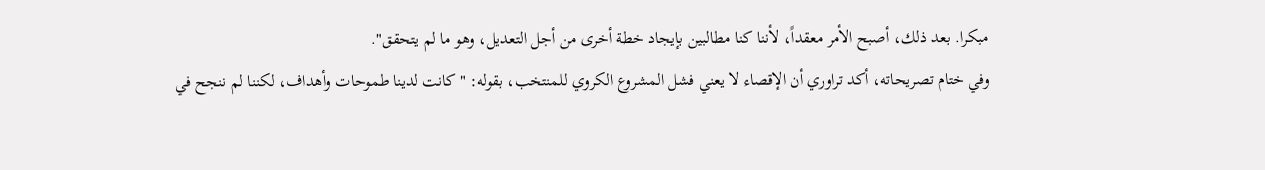مبكرا. بعد ذلك، أصبح الأمر معقداً، لأننا كنا مطالبين بإيجاد خطة أخرى من أجل التعديل، وهو ما لم يتحقق".
وفي ختام تصريحاته، أكد تراوري أن الإقصاء لا يعني فشل المشروع الكروي للمنتخب، بقوله: "كانت لدينا طموحات وأهداف، لكننا لم ننجح في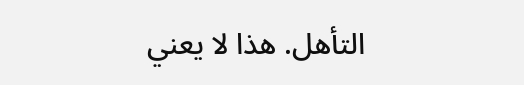التأهل. هذا لا يعني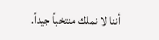أننا لا نملك منتخباً جيداً.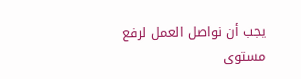يجب أن نواصل العمل لرفع مستوى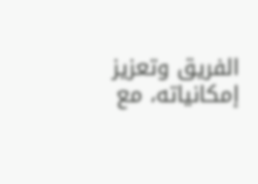الفريق وتعزيز إمكانياته، مع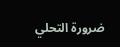ضرورة التحلي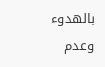بالهدوء وعدم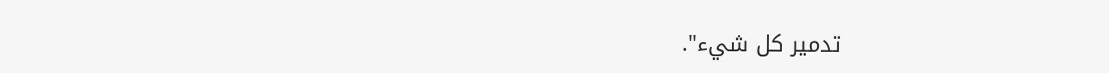تدمير كل شيء".